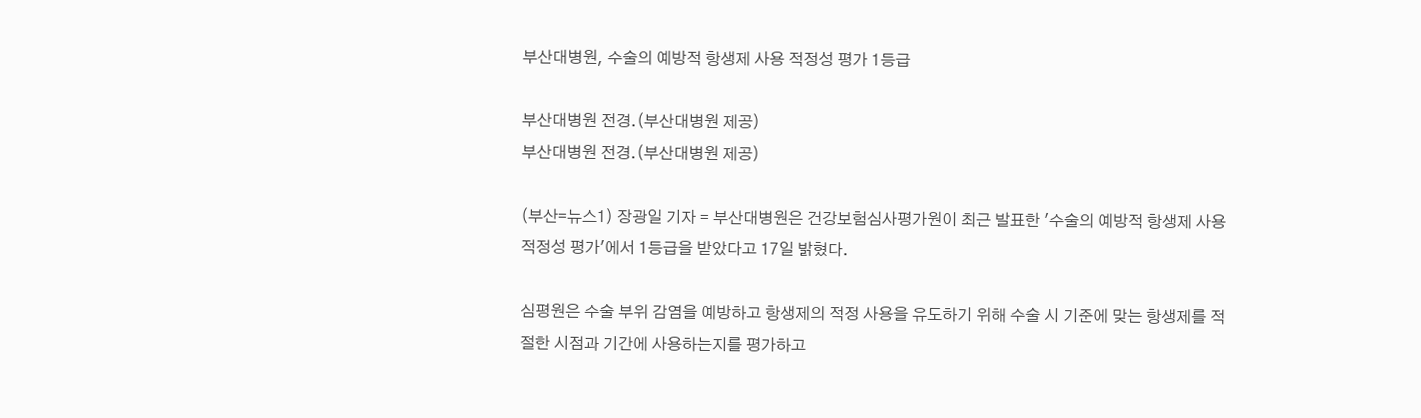부산대병원, 수술의 예방적 항생제 사용 적정성 평가 1등급

부산대병원 전경.(부산대병원 제공)
부산대병원 전경.(부산대병원 제공)

(부산=뉴스1) 장광일 기자 = 부산대병원은 건강보험심사평가원이 최근 발표한 '수술의 예방적 항생제 사용 적정성 평가'에서 1등급을 받았다고 17일 밝혔다.

심평원은 수술 부위 감염을 예방하고 항생제의 적정 사용을 유도하기 위해 수술 시 기준에 맞는 항생제를 적절한 시점과 기간에 사용하는지를 평가하고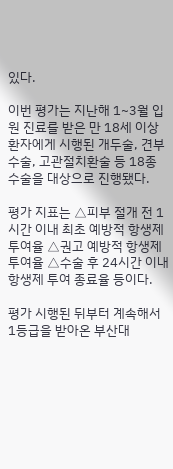있다.

이번 평가는 지난해 1~3월 입원 진료를 받은 만 18세 이상 환자에게 시행된 개두술, 견부수술, 고관절치환술 등 18종 수술을 대상으로 진행됐다.

평가 지표는 △피부 절개 전 1시간 이내 최초 예방적 항생제 투여율 △권고 예방적 항생제 투여율 △수술 후 24시간 이내 항생제 투여 종료율 등이다.

평가 시행된 뒤부터 계속해서 1등급을 받아온 부산대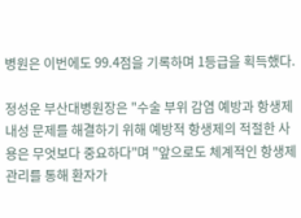병원은 이번에도 99.4점을 기록하며 1등급을 획득했다.

정성운 부산대병원장은 "수술 부위 감염 예방과 항생제 내성 문제를 해결하기 위해 예방적 항생제의 적절한 사용은 무엇보다 중요하다"며 "앞으로도 체계적인 항생제 관리를 통해 환자가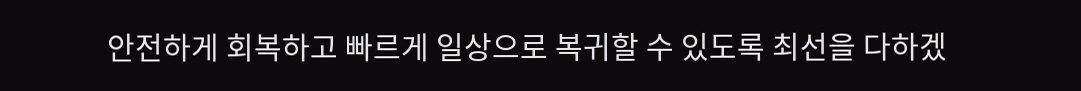안전하게 회복하고 빠르게 일상으로 복귀할 수 있도록 최선을 다하겠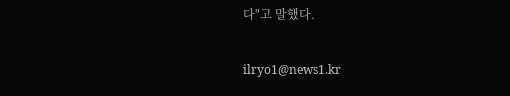다"고 말했다.

ilryo1@news1.kr